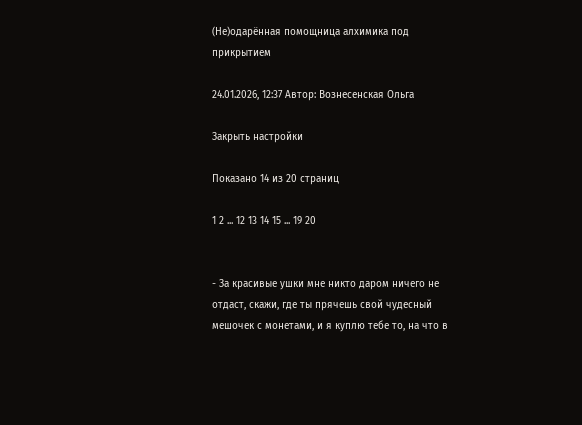(Не)одарённая помощница алхимика под прикрытием

24.01.2026, 12:37 Автор: Вознесенская Ольга

Закрыть настройки

Показано 14 из 20 страниц

1 2 ... 12 13 14 15 ... 19 20


- За красивые ушки мне никто даром ничего не отдаст, скажи, где ты прячешь свой чудесный мешочек с монетами, и я куплю тебе то, на что в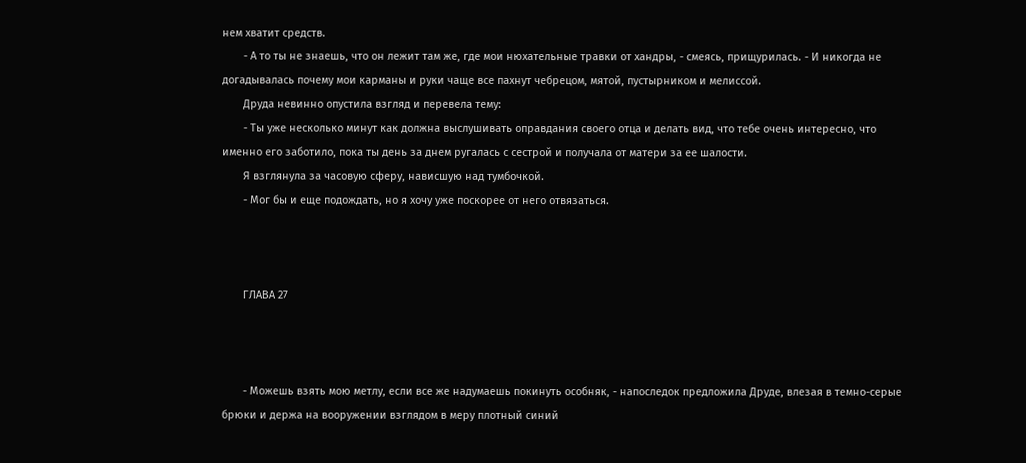нем хватит средств.
       - А то ты не знаешь, что он лежит там же, где мои нюхательные травки от хандры, - смеясь, прищурилась. - И никогда не догадывалась почему мои карманы и руки чаще все пахнут чебрецом, мятой, пустырником и мелиссой.
       Друда невинно опустила взгляд и перевела тему:
       - Ты уже несколько минут как должна выслушивать оправдания своего отца и делать вид, что тебе очень интересно, что именно его заботило, пока ты день за днем ругалась с сестрой и получала от матери за ее шалости.
       Я взглянула за часовую сферу, нависшую над тумбочкой.
       - Мог бы и еще подождать, но я хочу уже поскорее от него отвязаться.



       ГЛАВА 27



       - Можешь взять мою метлу, если все же надумаешь покинуть особняк, - напоследок предложила Друде, влезая в темно-серые брюки и держа на вооружении взглядом в меру плотный синий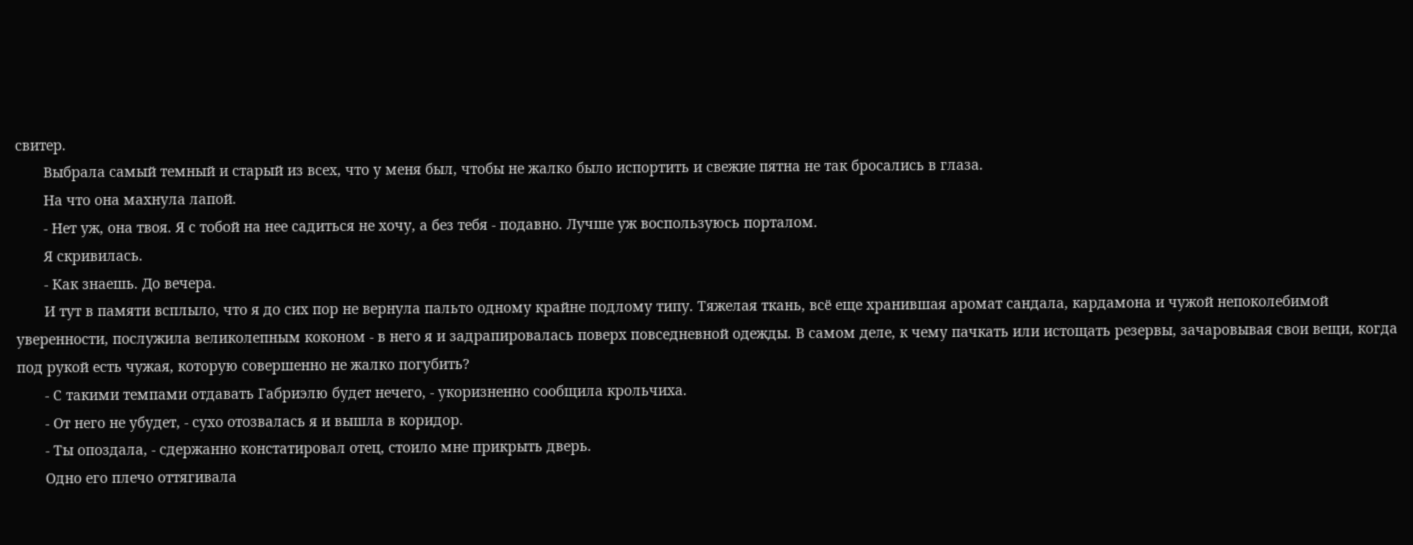свитер.
       Выбрала самый темный и старый из всех, что у меня был, чтобы не жалко было испортить и свежие пятна не так бросались в глаза.
       На что она махнула лапой.
       - Нет уж, она твоя. Я с тобой на нее садиться не хочу, а без тебя - подавно. Лучше уж воспользуюсь порталом.
       Я скривилась.
       - Как знаешь. До вечера.
       И тут в памяти всплыло, что я до сих пор не вернула пальто одному крайне подлому типу. Тяжелая ткань, всё еще хранившая аромат сандала, кардамона и чужой непоколебимой уверенности, послужила великолепным коконом - в него я и задрапировалась поверх повседневной одежды. В самом деле, к чему пачкать или истощать резервы, зачаровывая свои вещи, когда под рукой есть чужая, которую совершенно не жалко погубить?
       - С такими темпами отдавать Габриэлю будет нечего, - укоризненно сообщила крольчиха.
       - От него не убудет, - сухо отозвалась я и вышла в коридор.
       - Ты опоздала, - сдержанно констатировал отец, стоило мне прикрыть дверь.
       Одно его плечо оттягивала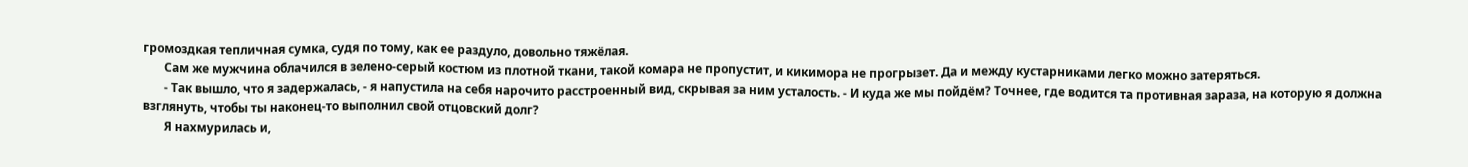громоздкая тепличная сумка, судя по тому, как ее раздуло, довольно тяжёлая.
       Сам же мужчина облачился в зелено-серый костюм из плотной ткани, такой комара не пропустит, и кикимора не прогрызет. Да и между кустарниками легко можно затеряться.
       - Так вышло, что я задержалась, - я напустила на себя нарочито расстроенный вид, скрывая за ним усталость. - И куда же мы пойдём? Точнее, где водится та противная зараза, на которую я должна взглянуть, чтобы ты наконец-то выполнил свой отцовский долг?
       Я нахмурилась и,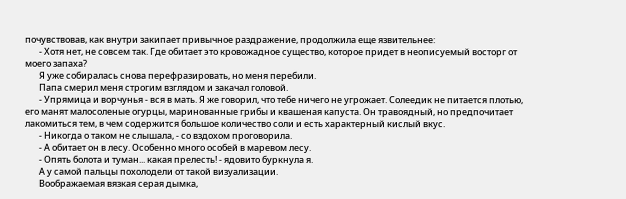почувствовав, как внутри закипает привычное раздражение, продолжила еще язвительнее:
       - Хотя нет, не совсем так. Где обитает это кровожадное существо, которое придет в неописуемый восторг от моего запаха?
       Я уже собиралась снова перефразировать, но меня перебили.
       Папа смерил меня строгим взглядом и закачал головой.
       - Упрямица и ворчунья - вся в мать. Я же говорил, что тебе ничего не угрожает. Солеедик не питается плотью, его манят малосоленые огурцы, маринованные грибы и квашеная капуста. Он травоядный, но предпочитает лакомиться тем, в чем содержится большое количество соли и есть характерный кислый вкус.
       - Никогда о таком не слышала, - со вздохом проговорила.
       - А обитает он в лесу. Особенно много особей в маревом лесу.
       - Опять болота и туман... какая прелесть! - ядовито буркнула я.
       А у самой пальцы похолодели от такой визуализации.
       Воображаемая вязкая серая дымка,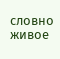словно живое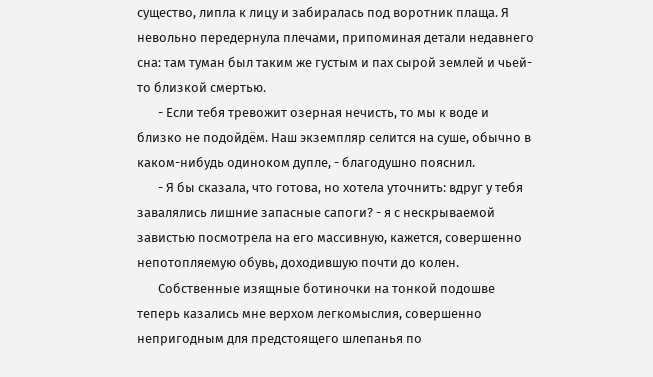существо, липла к лицу и забиралась под воротник плаща. Я невольно передернула плечами, припоминая детали недавнего сна: там туман был таким же густым и пах сырой землей и чьей-то близкой смертью.
       - Если тебя тревожит озерная нечисть, то мы к воде и близко не подойдём. Наш экземпляр селится на суше, обычно в каком-нибудь одиноком дупле, - благодушно пояснил.
       - Я бы сказала, что готова, но хотела уточнить: вдруг у тебя завалялись лишние запасные сапоги? - я с нескрываемой завистью посмотрела на его массивную, кажется, совершенно непотопляемую обувь, доходившую почти до колен.
       Собственные изящные ботиночки на тонкой подошве теперь казались мне верхом легкомыслия, совершенно непригодным для предстоящего шлепанья по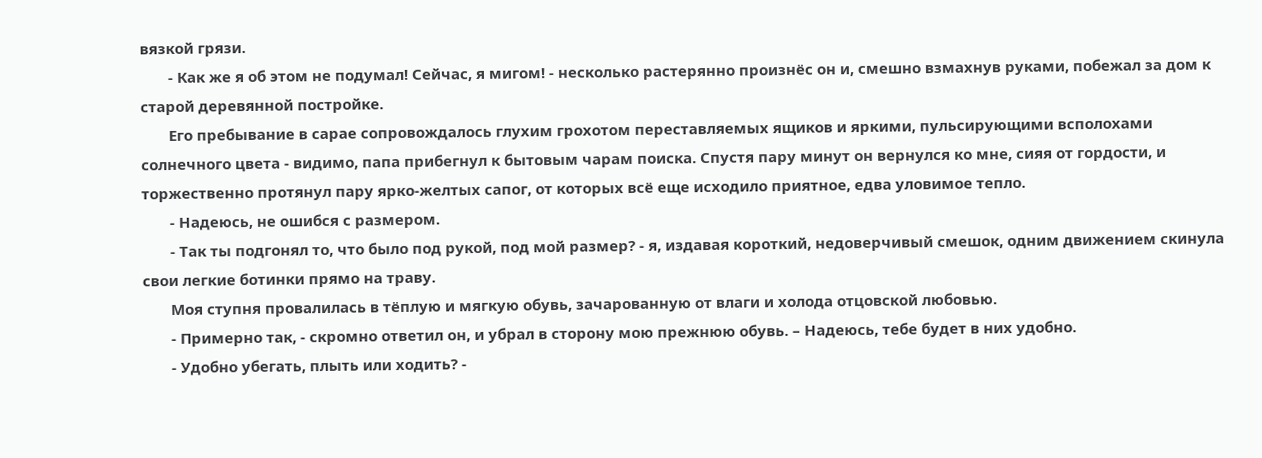вязкой грязи.
       - Как же я об этом не подумал! Сейчас, я мигом! - несколько растерянно произнёс он и, смешно взмахнув руками, побежал за дом к старой деревянной постройке.
       Его пребывание в сарае сопровождалось глухим грохотом переставляемых ящиков и яркими, пульсирующими всполохами солнечного цвета - видимо, папа прибегнул к бытовым чарам поиска. Спустя пару минут он вернулся ко мне, сияя от гордости, и торжественно протянул пару ярко-желтых сапог, от которых всё еще исходило приятное, едва уловимое тепло.
       - Надеюсь, не ошибся с размером.
       - Так ты подгонял то, что было под рукой, под мой размер? - я, издавая короткий, недоверчивый смешок, одним движением скинула свои легкие ботинки прямо на траву.
       Моя ступня провалилась в тёплую и мягкую обувь, зачарованную от влаги и холода отцовской любовью.
       - Примерно так, - скромно ответил он, и убрал в сторону мою прежнюю обувь. – Надеюсь, тебе будет в них удобно.
       - Удобно убегать, плыть или ходить? -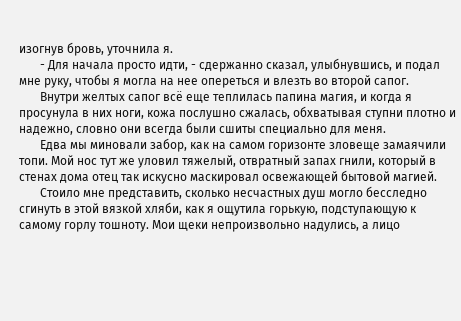изогнув бровь, уточнила я.
       - Для начала просто идти, - сдержанно сказал, улыбнувшись, и подал мне руку, чтобы я могла на нее опереться и влезть во второй сапог.
       Внутри желтых сапог всё еще теплилась папина магия, и когда я просунула в них ноги, кожа послушно сжалась, обхватывая ступни плотно и надежно, словно они всегда были сшиты специально для меня.
       Едва мы миновали забор, как на самом горизонте зловеще замаячили топи. Мой нос тут же уловил тяжелый, отвратный запах гнили, который в стенах дома отец так искусно маскировал освежающей бытовой магией.
       Стоило мне представить, сколько несчастных душ могло бесследно сгинуть в этой вязкой хляби, как я ощутила горькую, подступающую к самому горлу тошноту. Мои щеки непроизвольно надулись, а лицо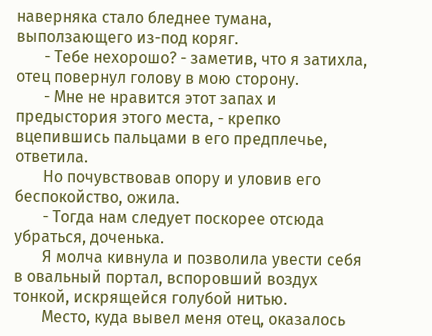наверняка стало бледнее тумана, выползающего из-под коряг.
       - Тебе нехорошо? - заметив, что я затихла, отец повернул голову в мою сторону.
       - Мне не нравится этот запах и предыстория этого места, - крепко вцепившись пальцами в его предплечье, ответила.
       Но почувствовав опору и уловив его беспокойство, ожила.
       - Тогда нам следует поскорее отсюда убраться, доченька.
       Я молча кивнула и позволила увести себя в овальный портал, вспоровший воздух тонкой, искрящейся голубой нитью.
       Место, куда вывел меня отец, оказалось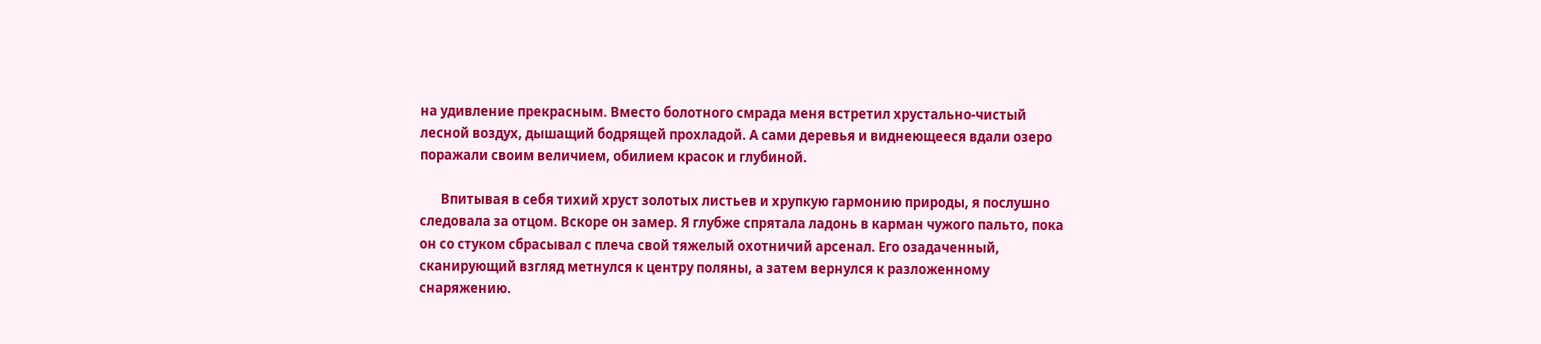на удивление прекрасным. Вместо болотного смрада меня встретил хрустально-чистый лесной воздух, дышащий бодрящей прохладой. А сами деревья и виднеющееся вдали озеро поражали своим величием, обилием красок и глубиной.

       Впитывая в себя тихий хруст золотых листьев и хрупкую гармонию природы, я послушно следовала за отцом. Вскоре он замер. Я глубже спрятала ладонь в карман чужого пальто, пока он со стуком сбрасывал с плеча свой тяжелый охотничий арсенал. Его озадаченный, сканирующий взгляд метнулся к центру поляны, а затем вернулся к разложенному снаряжению.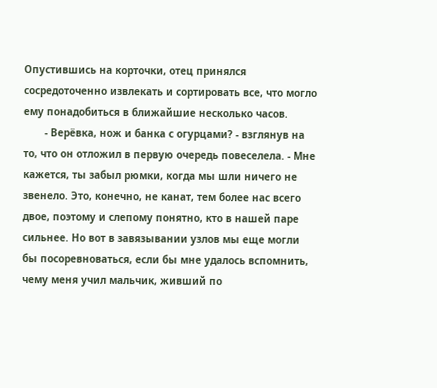Опустившись на корточки, отец принялся сосредоточенно извлекать и сортировать все, что могло ему понадобиться в ближайшие несколько часов.
       - Верёвка, нож и банка с огурцами? - взглянув на то, что он отложил в первую очередь повеселела. - Мне кажется, ты забыл рюмки, когда мы шли ничего не звенело. Это, конечно, не канат, тем более нас всего двое, поэтому и слепому понятно, кто в нашей паре сильнее. Но вот в завязывании узлов мы еще могли бы посоревноваться, если бы мне удалось вспомнить, чему меня учил мальчик, живший по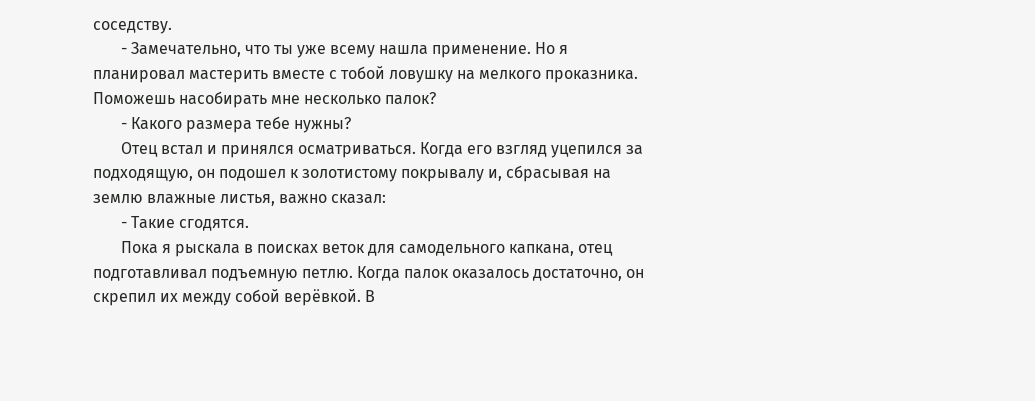соседству.
       - Замечательно, что ты уже всему нашла применение. Но я планировал мастерить вместе с тобой ловушку на мелкого проказника. Поможешь насобирать мне несколько палок?
       - Какого размера тебе нужны?
       Отец встал и принялся осматриваться. Когда его взгляд уцепился за подходящую, он подошел к золотистому покрывалу и, сбрасывая на землю влажные листья, важно сказал:
       - Такие сгодятся.
       Пока я рыскала в поисках веток для самодельного капкана, отец подготавливал подъемную петлю. Когда палок оказалось достаточно, он скрепил их между собой верёвкой. В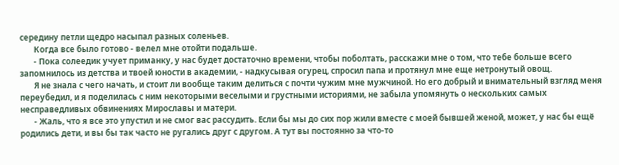середину петли щедро насыпал разных соленьев.
       Когда все было готово - велел мне отойти подальше.
       - Пока солеедик учует приманку, у нас будет достаточно времени, чтобы поболтать, расскажи мне о том, что тебе больше всего запомнилось из детства и твоей юности в академии, - надкусывая огурец, спросил папа и протянул мне еще нетронутый овощ.
       Я не знала с чего начать, и стоит ли вообще таким делиться с почти чужим мне мужчиной. Но его добрый и внимательный взгляд меня переубедил, и я поделилась с ним некоторыми веселыми и грустными историями, не забыла упомянуть о нескольких самых несправедливых обвинениях Мирославы и матери.
       - Жаль, что я все это упустил и не смог вас рассудить. Если бы мы до сих пор жили вместе с моей бывшей женой, может, у нас бы ещё родились дети, и вы бы так часто не ругались друг с другом. А тут вы постоянно за что-то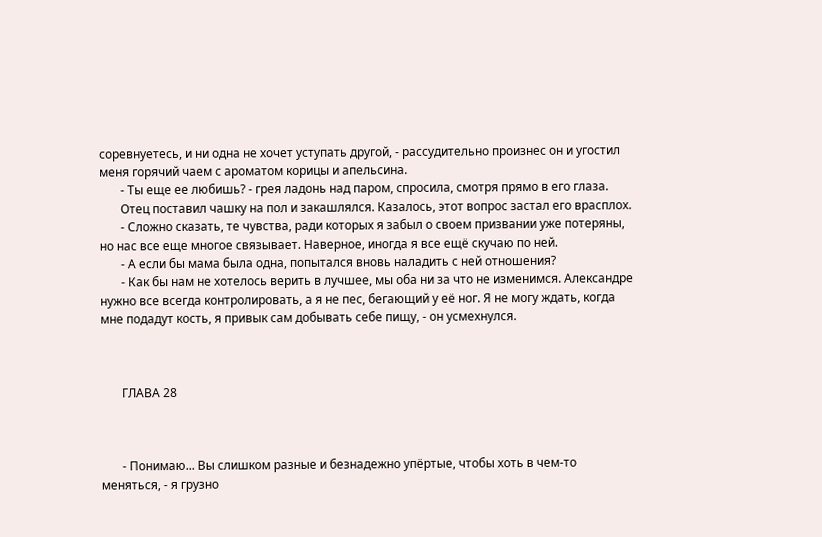соревнуетесь, и ни одна не хочет уступать другой, - рассудительно произнес он и угостил меня горячий чаем с ароматом корицы и апельсина.
       - Ты еще ее любишь? - грея ладонь над паром, спросила, смотря прямо в его глаза.
       Отец поставил чашку на пол и закашлялся. Казалось, этот вопрос застал его врасплох.
       - Сложно сказать, те чувства, ради которых я забыл о своем призвании уже потеряны, но нас все еще многое связывает. Наверное, иногда я все ещё скучаю по ней.
       - А если бы мама была одна, попытался вновь наладить с ней отношения?
       - Как бы нам не хотелось верить в лучшее, мы оба ни за что не изменимся. Александре нужно все всегда контролировать, а я не пес, бегающий у её ног. Я не могу ждать, когда мне подадут кость, я привык сам добывать себе пищу, - он усмехнулся.



       ГЛАВА 28



       - Понимаю... Вы слишком разные и безнадежно упёртые, чтобы хоть в чем-то меняться, - я грузно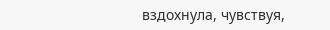вздохнула, чувствуя,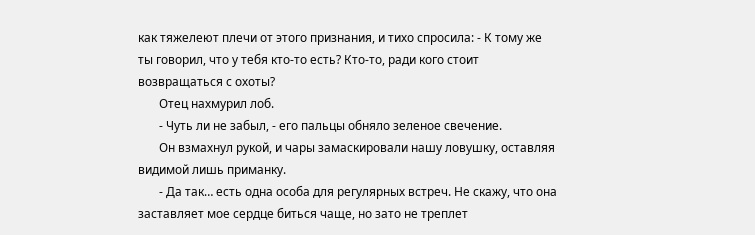как тяжелеют плечи от этого признания, и тихо спросила: - К тому же ты говорил, что у тебя кто-то есть? Кто-то, ради кого стоит возвращаться с охоты?
       Отец нахмурил лоб.
       - Чуть ли не забыл, - его пальцы обняло зеленое свечение.
       Он взмахнул рукой, и чары замаскировали нашу ловушку, оставляя видимой лишь приманку.
       - Да так… есть одна особа для регулярных встреч. Не скажу, что она заставляет мое сердце биться чаще, но зато не треплет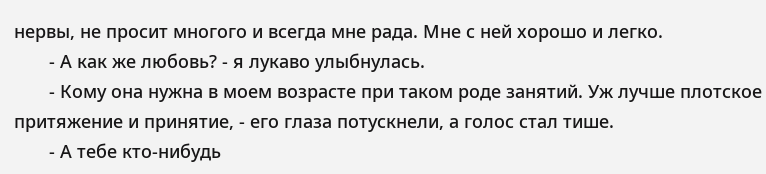нервы, не просит многого и всегда мне рада. Мне с ней хорошо и легко.
       - А как же любовь? - я лукаво улыбнулась.
       - Кому она нужна в моем возрасте при таком роде занятий. Уж лучше плотское притяжение и принятие, - его глаза потускнели, а голос стал тише.
       - А тебе кто-нибудь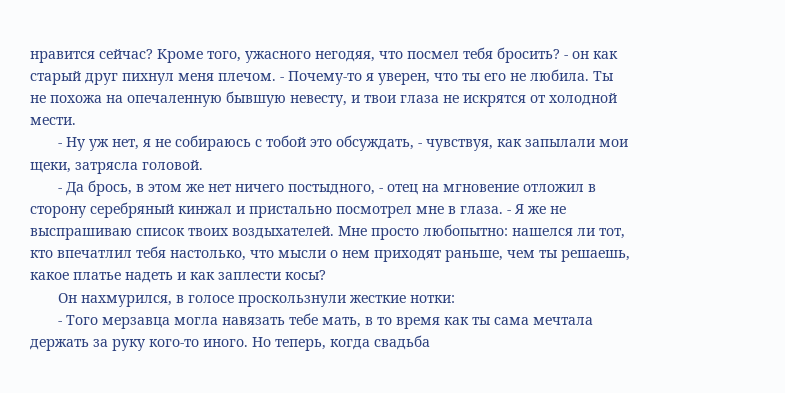нравится сейчас? Кроме того, ужасного негодяя, что посмел тебя бросить? - он как старый друг пихнул меня плечом. - Почему-то я уверен, что ты его не любила. Ты не похожа на опечаленную бывшую невесту, и твои глаза не искрятся от холодной мести.
       - Ну уж нет, я не собираюсь с тобой это обсуждать, - чувствуя, как запылали мои щеки, затрясла головой.
       - Да брось, в этом же нет ничего постыдного, - отец на мгновение отложил в сторону серебряный кинжал и пристально посмотрел мне в глаза. - Я же не выспрашиваю список твоих воздыхателей. Мне просто любопытно: нашелся ли тот, кто впечатлил тебя настолько, что мысли о нем приходят раньше, чем ты решаешь, какое платье надеть и как заплести косы?
       Он нахмурился, в голосе проскользнули жесткие нотки:
       - Того мерзавца могла навязать тебе мать, в то время как ты сама мечтала держать за руку кого-то иного. Но теперь, когда свадьба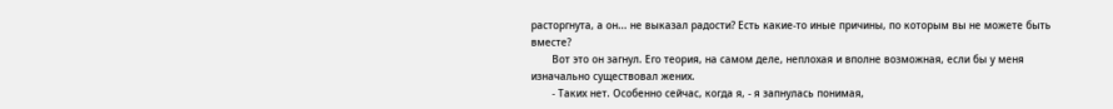расторгнута, а он... не выказал радости? Есть какие-то иные причины, по которым вы не можете быть вместе?
       Вот это он загнул. Его теория, на самом деле, неплохая и вполне возможная, если бы у меня изначально существовал жених.
       - Таких нет. Особенно сейчас, когда я, - я запнулась понимая,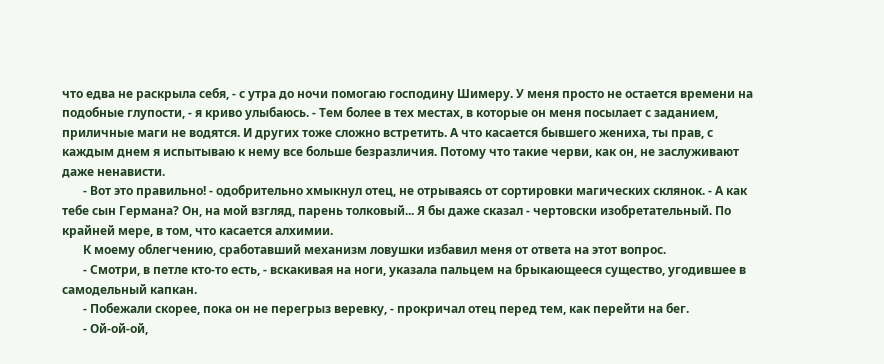что едва не раскрыла себя, - с утра до ночи помогаю господину Шимеру. У меня просто не остается времени на подобные глупости, - я криво улыбаюсь. - Тем более в тех местах, в которые он меня посылает с заданием, приличные маги не водятся. И других тоже сложно встретить. А что касается бывшего жениха, ты прав, с каждым днем я испытываю к нему все больше безразличия. Потому что такие черви, как он, не заслуживают даже ненависти.
       - Вот это правильно! - одобрительно хмыкнул отец, не отрываясь от сортировки магических склянок. - А как тебе сын Германа? Он, на мой взгляд, парень толковый... Я бы даже сказал - чертовски изобретательный. По крайней мере, в том, что касается алхимии.
       К моему облегчению, сработавший механизм ловушки избавил меня от ответа на этот вопрос.
       - Смотри, в петле кто-то есть, - вскакивая на ноги, указала пальцем на брыкающееся существо, угодившее в самодельный капкан.
       - Побежали скорее, пока он не перегрыз веревку, - прокричал отец перед тем, как перейти на бег.
       - Ой-ой-ой,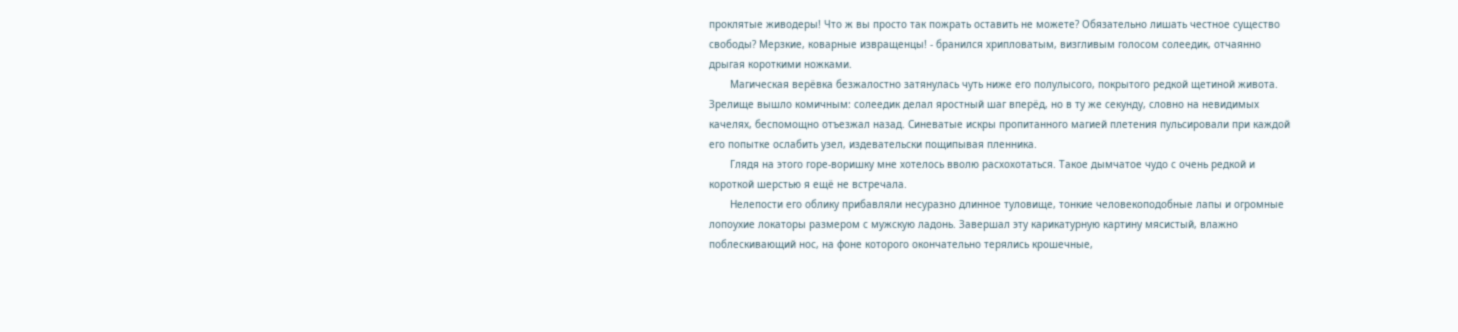проклятые живодеры! Что ж вы просто так пожрать оставить не можете? Обязательно лишать честное существо свободы? Мерзкие, коварные извращенцы! - бранился хрипловатым, визгливым голосом солеедик, отчаянно дрыгая короткими ножками.
       Магическая верёвка безжалостно затянулась чуть ниже его полулысого, покрытого редкой щетиной живота. Зрелище вышло комичным: солеедик делал яростный шаг вперёд, но в ту же секунду, словно на невидимых качелях, беспомощно отъезжал назад. Синеватые искры пропитанного магией плетения пульсировали при каждой его попытке ослабить узел, издевательски пощипывая пленника.
       Глядя на этого горе-воришку мне хотелось вволю расхохотаться. Такое дымчатое чудо с очень редкой и короткой шерстью я ещё не встречала.
       Нелепости его облику прибавляли несуразно длинное туловище, тонкие человекоподобные лапы и огромные лопоухие локаторы размером с мужскую ладонь. Завершал эту карикатурную картину мясистый, влажно поблескивающий нос, на фоне которого окончательно терялись крошечные,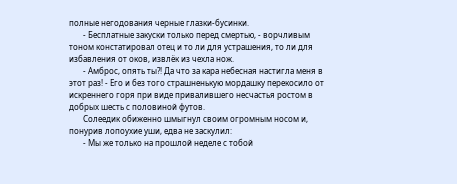полные негодования черные глазки-бусинки.
       - Бесплатные закуски только перед смертью, - ворчливым тоном констатировал отец и то ли для устрашения, то ли для избавления от оков, извлёк из чехла нож.
       - Амброс, опять ты?! Да что за кара небесная настигла меня в этот раз! - Его и без того страшненькую мордашку перекосило от искреннего горя при виде привалившего несчастья ростом в добрых шесть с половиной футов.
       Солеедик обиженно шмыгнул своим огромным носом и, понурив лопоухие уши, едва не заскулил:
       - Мы же только на прошлой неделе с тобой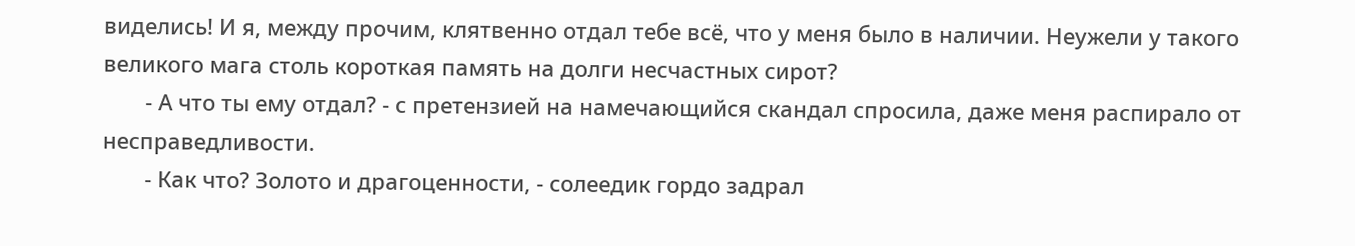виделись! И я, между прочим, клятвенно отдал тебе всё, что у меня было в наличии. Неужели у такого великого мага столь короткая память на долги несчастных сирот?
       - А что ты ему отдал? - с претензией на намечающийся скандал спросила, даже меня распирало от несправедливости.
       - Как что? Золото и драгоценности, - солеедик гордо задрал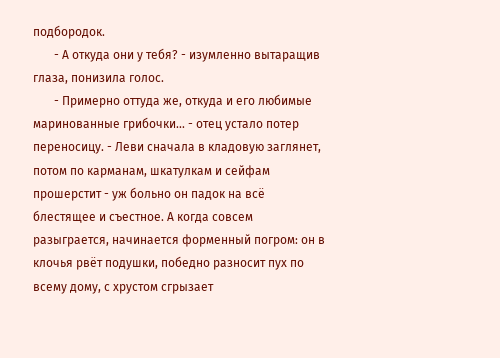подбородок.
       - А откуда они у тебя? - изумленно вытаращив глаза, понизила голос.
       - Примерно оттуда же, откуда и его любимые маринованные грибочки... - отец устало потер переносицу. - Леви сначала в кладовую заглянет, потом по карманам, шкатулкам и сейфам прошерстит - уж больно он падок на всё блестящее и съестное. А когда совсем разыграется, начинается форменный погром: он в клочья рвёт подушки, победно разносит пух по всему дому, с хрустом сгрызает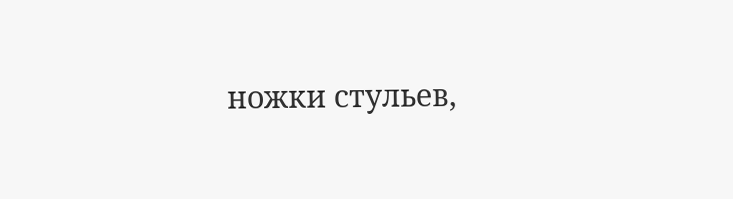ножки стульев,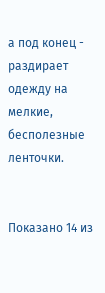а под конец - раздирает одежду на мелкие, бесполезные ленточки.


Показано 14 из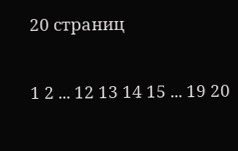20 страниц

1 2 ... 12 13 14 15 ... 19 20